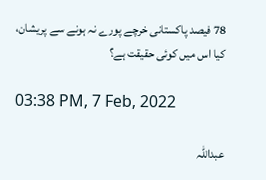78 فیصد پاکستانی خرچے پورے نہ ہونے سے پریشان، کیا اس میں کوئی حقیقت ہے؟

03:38 PM, 7 Feb, 2022

عبداللہ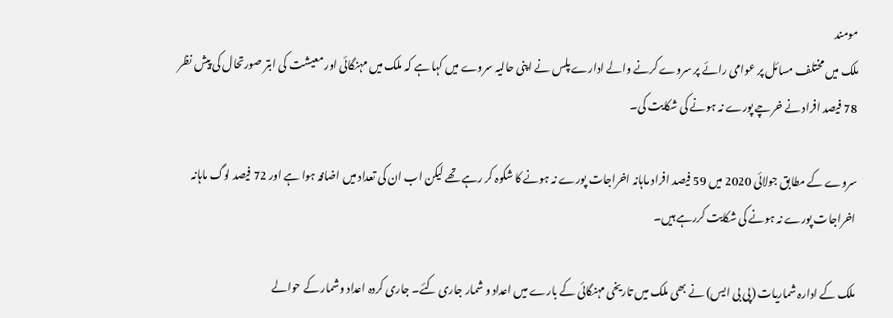مومند
ملک میں مختلف مسائل پر عوامی رائے پر سروے کرنے والے ادارے پلس نے اپنی حالیہ سروے میں کہا ہے کہ ملک میں مہنگائی اور معیشت کی ابتر صورتحال کی پیش نظر 78 فیصد افراد نے خرچے پورے نہ ہونے کی شکایت کی۔

سروے کے مطابق جولائی 2020 میں 59 فیصد افراد ماہانہ اخراجات پورے نہ ہونے کا شکوہ کر رہے تھے لیکن اب ان کی تعداد میں اضافہ ہوا ہے اور 72 فیصد لوگ ماہانہ اخراجات پورے نہ ہونے کی شکایت کررہے ہیں۔

ملک کے ادارہ شماریات (پی بی ایس) نے بھی ملک میں تاریخی مہنگائی کے بارے میں اعداد و شمار جاری کئے۔ جاری کردہ اعداد وشمار کے حوالے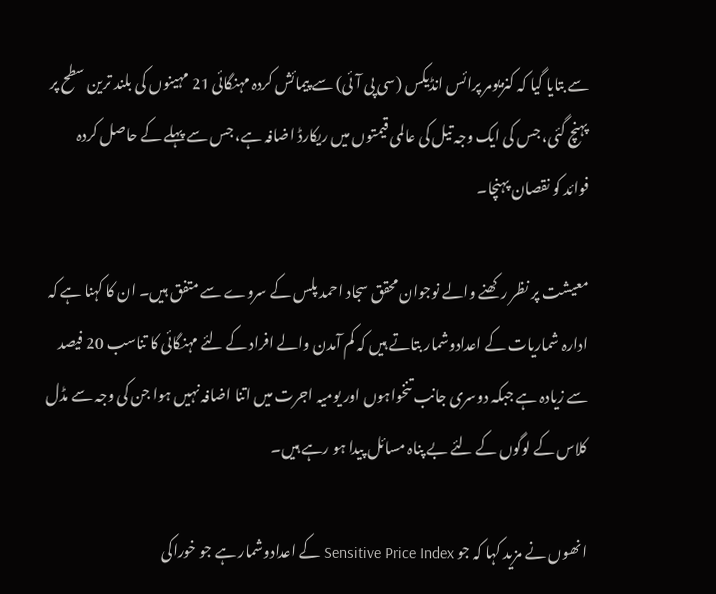سے بتایا گیا کہ کنزیومر پرائس انڈیکس (سی پی آئی) سے پیمائش کردہ مہنگائی 21 مہینوں کی بلند ترین سطح پر پہنچ گئی، جس کی ایک وجہ تیل کی عالمی قیمتوں میں ریکارڈ اضافہ ہے، جس سے پہلے کے حاصل کردہ فوائد کو نقصان پہنچا۔

معیشت پر نظر رکھنے والے نوجوان محقق سجاد احمد پلس کے سروے سے متفق ہیں۔ ان کا کہنا ہے کہ ادارہ شماریات کے اعدادوشمار بتاتے ہیں کہ کم آمدن والے افراد کے لئے مہنگائی کا تناسب 20 فیصد سے زیادہ ہے جبکہ دوسری جانب تنخواہوں اور یومیہ اجرت میں اتنا اضافہ نہیں ہوا جن کی وجہ سے مڈل کلاس کے لوگوں کے لئے بے پناہ مسائل پیدا ہو رہے ہیں۔

انھوں نے مزید کہا کہ جو Sensitive Price Index کے اعدادوشمار ہے جو خوراکی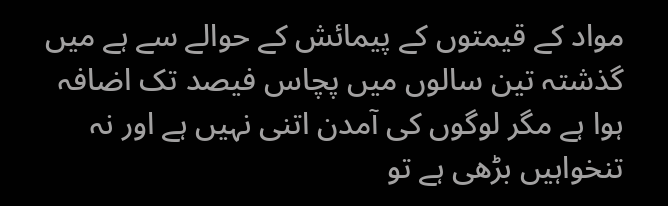مواد کے قیمتوں کے پیمائش کے حوالے سے ہے میں گذشتہ تین سالوں میں پچاس فیصد تک اضافہ ہوا ہے مگر لوگوں کی آمدن اتنی نہیں ہے اور نہ تنخواہیں بڑھی ہے تو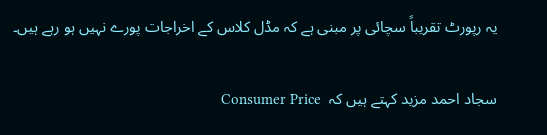یہ رپورٹ تقریباً سچائی پر مبنی ہے کہ مڈل کلاس کے اخراجات پورے نہیں ہو رہے ہیں۔

سجاد احمد مزید کہتے ہیں کہ  Consumer Price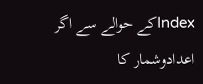Indexکے حوالے سے اگر اعدادوشمار کا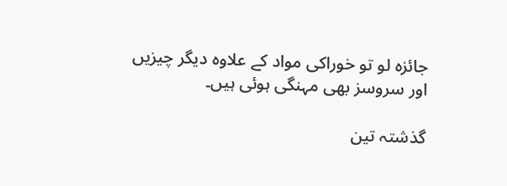جائزہ لو تو خوراکی مواد کے علاوہ دیگر چیزیں اور سروسز بھی مہنگی ہوئی ہیں۔

گذشتہ تین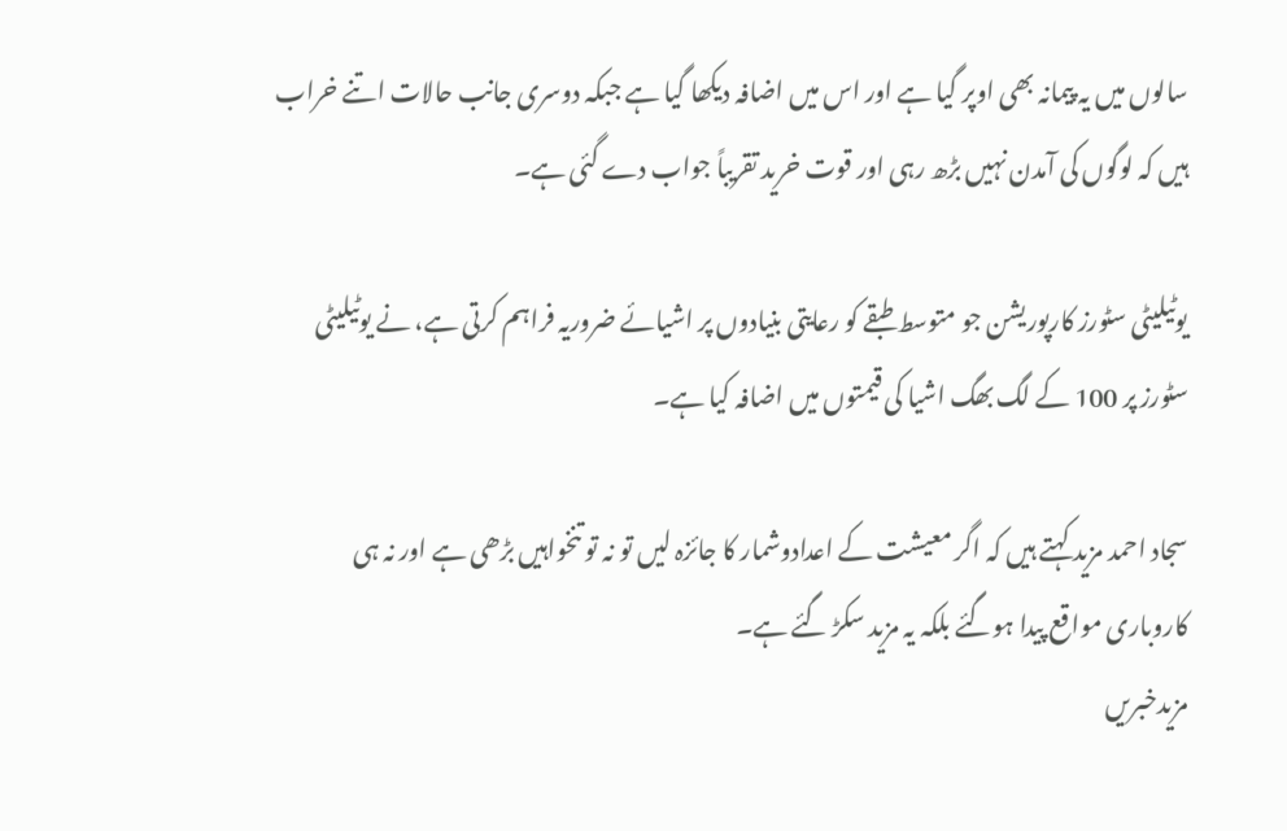سالوں میں یہ پیمانہ بھی اوپر گیا ہے اور اس میں اضافہ دیکھا گیا ہے جبکہ دوسری جانب حالات اتنے خراب ہیں کہ لوگوں کی آمدن نہیں بڑھ رہی اور قوت خرید تقریباً جواب دے گئی ہے۔

یوٹیلیٹی سٹورز کارپوریشن جو متوسط طبقے کو رعایتی بنیادوں پر اشیائے ضروریہ فراہم کرتی ہے، نے یوٹیلیٹی سٹورز پر 100 کے لگ بھگ اشیا کی قیمتوں میں اضافہ کیا ہے۔

سجاد احمد مزید کہتے ہیں کہ اگر معیشت کے اعدادوشمار کا جائزہ لیں تو نہ تو تنخواہیں بڑھی ہے اور نہ ہی کاروباری مواقع پیدا ہوگئے بلکہ یہ مزید سکڑ گئے ہے۔
مزیدخبریں